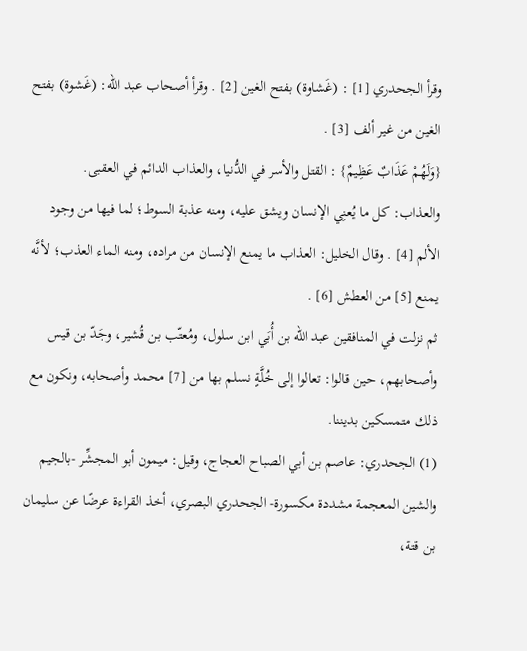وقرأ الجحدري [1] : (غَشاوة) بفتح الغين [2] . وقرأ أصحاب عبد الله: (غَشوة) بفتح الغين من غير ألف [3] .
{وَلَهُمْ عَذَابٌ عَظِيمٌ} : القتل والأسر في الدُّنيا، والعذاب الدائم في العقبى.
والعذاب: كل ما يُعنِي الإنسان ويشق عليه، ومنه عذبة السوط؛ لما فيها من وجود الألم [4] . وقال الخليل: العذاب ما يمنع الإنسان من مراده، ومنه الماء العذب؛ لأنَّه يمنع [5] من العطش [6] .
ثم نزلت في المنافقين عبد الله بن أُبَي ابن سلول، ومُعتّب بن قُشير، وجَدّ بن قيس وأصحابهم، حين قالوا: تعالوا إلى خُلَّةٍ نسلم بها من [7] محمد وأصحابه، ونكون مع ذلك متمسكين بديننا.
(1) الجحدري: عاصم بن أبي الصباح العجاج، وقيل: ميمون أبو المجشِّر -بالجيم والشين المعجمة مشددة مكسورة- الجحدري البصري، أخذ القراءة عرضًا عن سليمان بن قتة،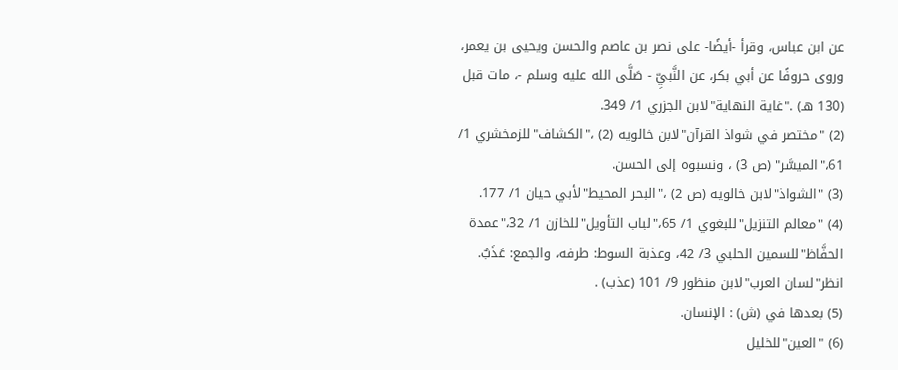عن ابن عباس، وقرأ -أيضًا- على نصر بن عاصم والحسن ويحيى بن يعمر، وروى حروفًا عن أبي بكر، عن النَّبيِّ - صَلَّى الله عليه وسلم -، مات قبل (130 هـ) ."غاية النهاية"لابن الجزري 1/ 349.
(2) "مختصر في شواذ القرآن"لابن خالويه (2) ،"الكشاف"للزمخشري 1/ 61،"الميسَّر" (ص 3) ، ونسبوه إلى الحسن.
(3) "الشواذ"لابن خالويه (ص 2) ،"البحر المحيط"لأبي حيان 1/ 177.
(4) "معالم التنزيل"للبغوي 1/ 65،"لباب التأويل"للخازن 1/ 32،"عمدة الحفَّاظ"للسمين الحلبي 3/ 42، وعذبة السوط: طرفه، والجمع: عَذَبٌ. انظر"لسان العرب"لابن منظور 9/ 101 (عذب) .
(5) بعدها في (ش) : الإنسان.
(6) "العين"للخليل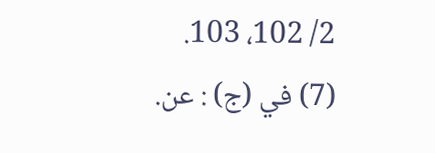2/ 102، 103.
(7) في (ج) : عن.